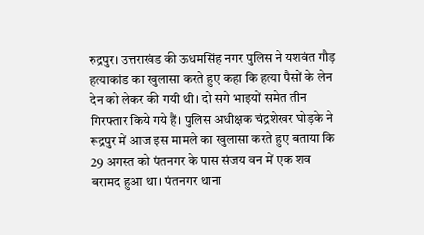रुद्रपुर। उत्तराखंड की ऊधमसिंह नगर पुलिस ने यशवंत गौड़ हत्याकांड का खुलासा करते हुए कहा कि हत्या पैसों के लेन देन को लेकर की गयी थी। दो सगे भाइयों समेत तीन गिरफ्तार किये गये हैं। पुलिस अधीक्षक चंद्रशेखर घोड़के ने रूद्रपुर में आज इस मामले का खुलासा करते हुए बताया कि 29 अगस्त को पंतनगर के पास संजय वन में एक शव बरामद हुआ था। पंतनगर थाना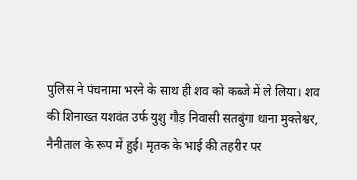पुलिस ने पंचनामा भरने के साथ ही शव को कब्जे में ले लिया। शव की शिनाख्त यशवंत उर्फ युशु गौड़ निवासी सतबुंगा थाना मुक्तेश्वर, नैनीताल के रूप में हुई। मृतक के भाई की तहरीर पर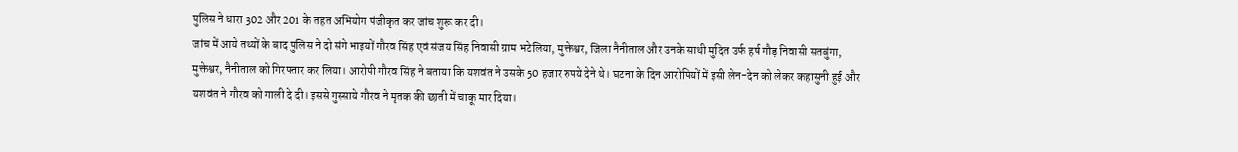पुलिस ने धारा 302 और 201 के तहत अभियोग पंजीकृत कर जांच शुरू कर दी।
जांच में आये तथ्यों के बाद पुलिस ने दो संगे भाइयों गौरव सिंह एवं संजय सिंह निवासी ग्राम भटेलिया, मुक्तेश्वर, जिला नैनीताल और उनके साथी मुदित उर्फ हर्ष गौड़ निवासी सतबुंगा, मुक्तेश्वर, नैनीताल को गिरफ्तार कर लिया। आरोपी गौरव सिंह ने बताया कि यशवंत ने उसके 50 हजार रुपये देने थे। घटना के दिन आरोपियों में इसी लेन-देन को लेकर कहासुनी हुई और यशवंत ने गौरव को गाली दे दी। इससे गुस्साये गौरव ने मृतक की छाती में चाकू मार दिया।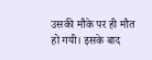उसकी मौके पर ही मौत हो गयी। इसके बाद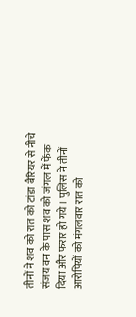तीनों ने शव को रात को टांडा बैरियर से नीचे संजय वन के पास शव को जंगल में फेंक दिया और फरार हो गये। पुलिस ने तीनों आरोपियों को मंगलवार रात को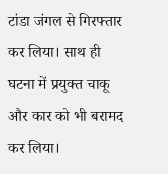टांडा जंगल से गिरफ्तार कर लिया। साथ ही घटना में प्रयुक्त चाकू और कार को भी बरामद कर लिया।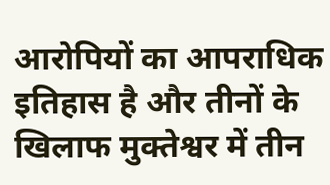आरोपियों का आपराधिक इतिहास है और तीनों के खिलाफ मुक्तेश्वर में तीन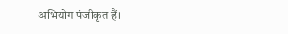अभियोग पंजीकृत हैं।